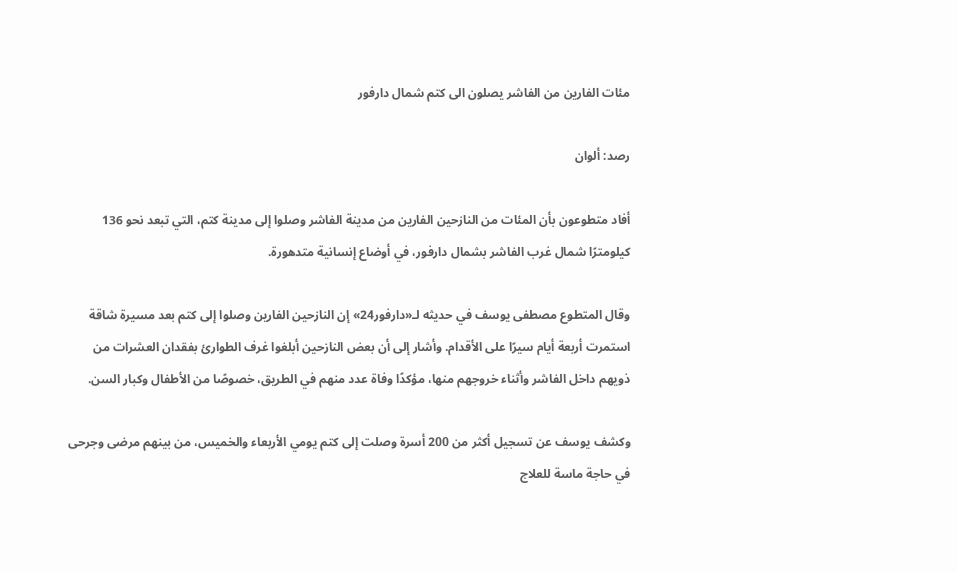مئات الفارين من الفاشر يصلون الى كتم شمال دارفور

رصد: ألوان

أفاد متطوعون بأن المئات من النازحين الفارين من مدينة الفاشر وصلوا إلى مدينة كتم، التي تبعد نحو 136 كيلومترًا شمال غرب الفاشر بشمال دارفور، في أوضاع إنسانية متدهورة.

وقال المتطوع مصطفى يوسف في حديثه لـ«دارفور24» إن النازحين الفارين وصلوا إلى كتم بعد مسيرة شاقة استمرت أربعة أيام سيرًا على الأقدام. وأشار إلى أن بعض النازحين أبلغوا غرف الطوارئ بفقدان العشرات من ذويهم داخل الفاشر وأثناء خروجهم منها، مؤكدًا وفاة عدد منهم في الطريق، خصوصًا من الأطفال وكبار السن.

وكشف يوسف عن تسجيل أكثر من 200 أسرة وصلت إلى كتم يومي الأربعاء والخميس، من بينهم مرضى وجرحى في حاجة ماسة للعلاج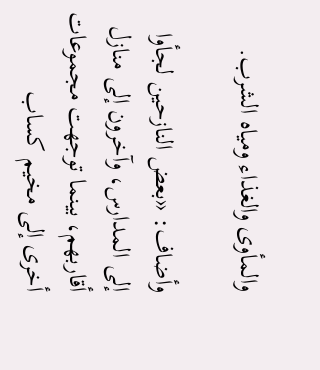والمأوى والغذاء ومياه الشرب.

وأضاف: «بعض النازحين لجأوا إلى المدارس، وآخرون إلى منازل أقاربهم، بينما توجهت مجموعات أخرى إلى مخيم كساب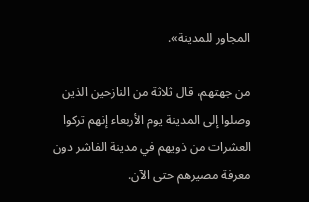المجاور للمدينة».

من جهتهم، قال ثلاثة من النازحين الذين وصلوا إلى المدينة يوم الأربعاء إنهم تركوا العشرات من ذويهم في مدينة الفاشر دون معرفة مصيرهم حتى الآن.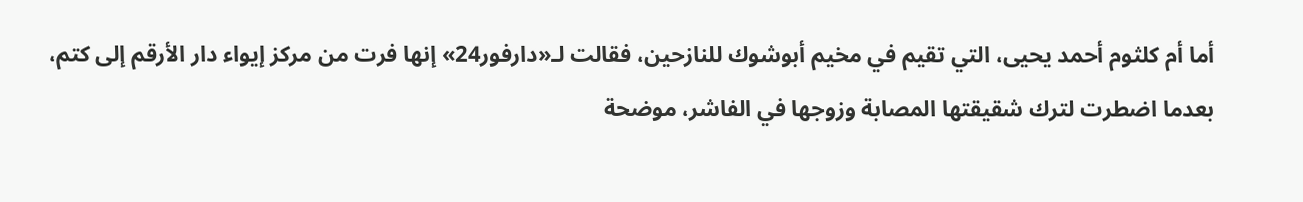أما أم كلثوم أحمد يحيى، التي تقيم في مخيم أبوشوك للنازحين، فقالت لـ«دارفور24» إنها فرت من مركز إيواء دار الأرقم إلى كتم، بعدما اضطرت لترك شقيقتها المصابة وزوجها في الفاشر، موضحة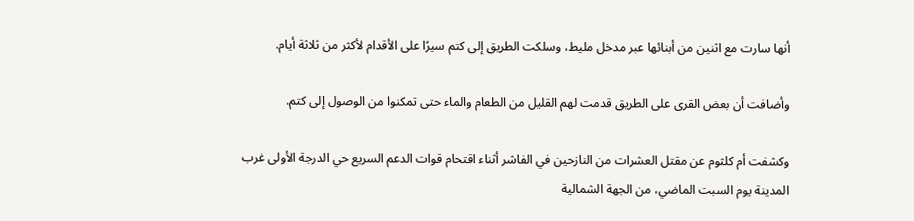أنها سارت مع اثنين من أبنائها عبر مدخل مليط، وسلكت الطريق إلى كتم سيرًا على الأقدام لأكثر من ثلاثة أيام.

وأضافت أن بعض القرى على الطريق قدمت لهم القليل من الطعام والماء حتى تمكنوا من الوصول إلى كتم.

وكشفت أم كلثوم عن مقتل العشرات من النازحين في الفاشر أثناء اقتحام قوات الدعم السريع حي الدرجة الأولى غرب المدينة يوم السبت الماضي، من الجهة الشمالية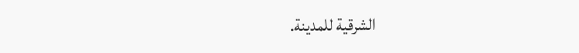الشرقية للمدينة.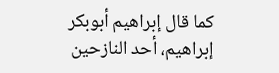كما قال إبراهيم أبوبكر إبراهيم، أحد النازحين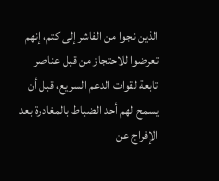الذين نجوا من الفاشر إلى كتم، إنهم تعرضوا للاحتجاز من قبل عناصر تابعة لقوات الدعم السريع، قبل أن يسمح لهم أحد الضباط بالمغادرة بعد الإفراج عن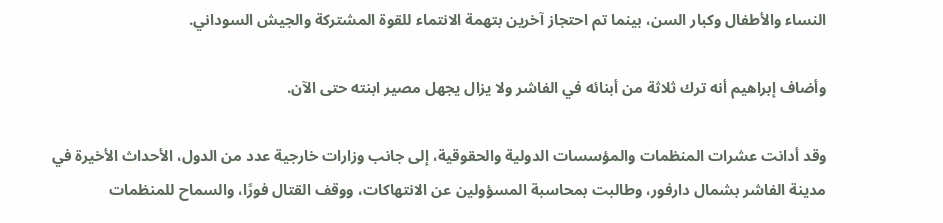النساء والأطفال وكبار السن، بينما تم احتجاز آخرين بتهمة الانتماء للقوة المشتركة والجيش السوداني.

وأضاف إبراهيم أنه ترك ثلاثة من أبنائه في الفاشر ولا يزال يجهل مصير ابنته حتى الآن.

وقد أدانت عشرات المنظمات والمؤسسات الدولية والحقوقية، إلى جانب وزارات خارجية عدد من الدول، الأحداث الأخيرة في مدينة الفاشر بشمال دارفور، وطالبت بمحاسبة المسؤولين عن الانتهاكات، ووقف القتال فورًا، والسماح للمنظمات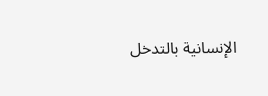الإنسانية بالتدخل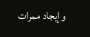وإيجاد ممرات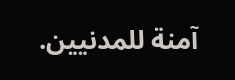آمنة للمدنيين.